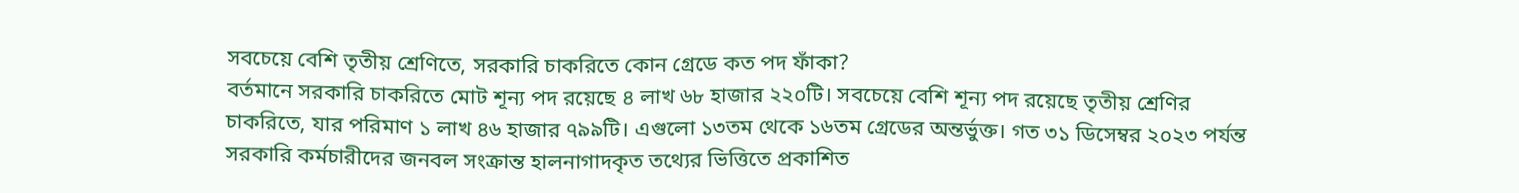সবচেয়ে বেশি তৃতীয় শ্রেণিতে, সরকারি চাকরিতে কোন গ্রেডে কত পদ ফাঁকা?
বর্তমানে সরকারি চাকরিতে মোট শূন্য পদ রয়েছে ৪ লাখ ৬৮ হাজার ২২০টি। সবচেয়ে বেশি শূন্য পদ রয়েছে তৃতীয় শ্রেণির চাকরিতে, যার পরিমাণ ১ লাখ ৪৬ হাজার ৭৯৯টি। এগুলো ১৩তম থেকে ১৬তম গ্রেডের অন্তর্ভুক্ত। গত ৩১ ডিসেম্বর ২০২৩ পর্যন্ত সরকারি কর্মচারীদের জনবল সংক্রান্ত হালনাগাদকৃত তথ্যের ভিত্তিতে প্রকাশিত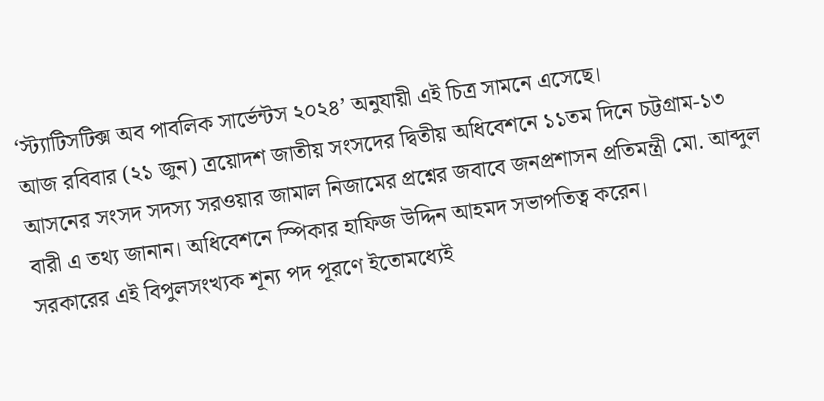‘স্ট্যাটিসটিক্স অব পাবলিক সার্ভেন্টস ২০২৪’ অনুযায়ী এই চিত্র সামনে এসেছে।
আজ রবিবার (২১ জুন) ত্রয়োদশ জাতীয় সংসদের দ্বিতীয় অধিবেশনে ১১তম দিনে চট্টগ্রাম-১৩ আসনের সংসদ সদস্য সরওয়ার জামাল নিজামের প্রশ্নের জবাবে জনপ্রশাসন প্রতিমন্ত্রী মো. আব্দুল বারী এ তথ্য জানান। অধিবেশনে স্পিকার হাফিজ উদ্দিন আহমদ সভাপতিত্ব করেন।
সরকারের এই বিপুলসংখ্যক শূন্য পদ পূরণে ইতোমধ্যেই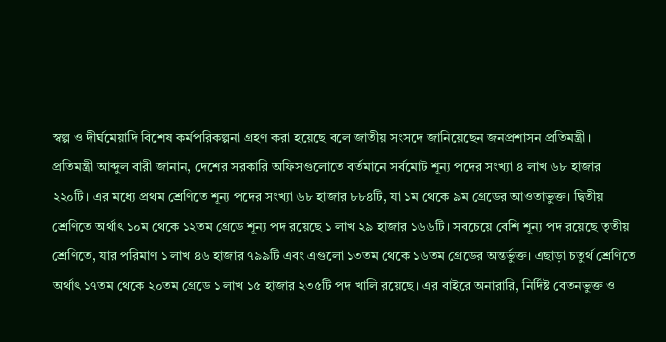স্বল্প ও দীর্ঘমেয়াদি বিশেষ কর্মপরিকল্পনা গ্রহণ করা হয়েছে বলে জাতীয় সংসদে জানিয়েছেন জনপ্রশাসন প্রতিমন্ত্রী।
প্রতিমন্ত্রী আব্দুল বারী জানান, দেশের সরকারি অফিসগুলোতে বর্তমানে সর্বমোট শূন্য পদের সংখ্যা ৪ লাখ ৬৮ হাজার ২২০টি। এর মধ্যে প্রথম শ্রেণিতে শূন্য পদের সংখ্যা ৬৮ হাজার ৮৮৪টি, যা ১ম থেকে ৯ম গ্রেডের আওতাভুক্ত। দ্বিতীয় শ্রেণিতে অর্থাৎ ১০ম থেকে ১২তম গ্রেডে শূন্য পদ রয়েছে ১ লাখ ২৯ হাজার ১৬৬টি। সবচেয়ে বেশি শূন্য পদ রয়েছে তৃতীয় শ্রেণিতে, যার পরিমাণ ১ লাখ ৪৬ হাজার ৭৯৯টি এবং এগুলো ১৩তম থেকে ১৬তম গ্রেডের অন্তর্ভুক্ত। এছাড়া চতুর্থ শ্রেণিতে অর্থাৎ ১৭তম থেকে ২০তম গ্রেডে ১ লাখ ১৫ হাজার ২৩৫টি পদ খালি রয়েছে। এর বাইরে অনারারি, নির্দিষ্ট বেতনভুক্ত ও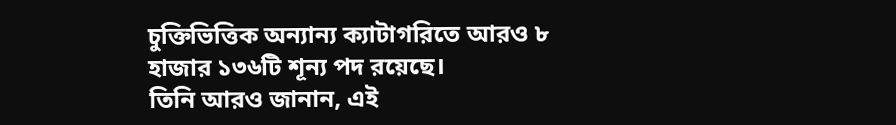চুক্তিভিত্তিক অন্যান্য ক্যাটাগরিতে আরও ৮ হাজার ১৩৬টি শূন্য পদ রয়েছে।
তিনি আরও জানান, এই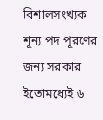বিশালসংখ্যক শূন্য পদ পূরণের জন্য সরকার ইতোমধ্যেই ৬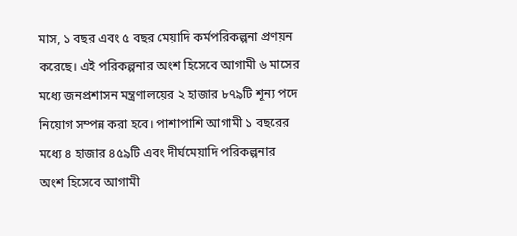মাস, ১ বছর এবং ৫ বছর মেয়াদি কর্মপরিকল্পনা প্রণয়ন করেছে। এই পরিকল্পনার অংশ হিসেবে আগামী ৬ মাসের মধ্যে জনপ্রশাসন মন্ত্রণালয়ের ২ হাজার ৮৭৯টি শূন্য পদে নিয়োগ সম্পন্ন করা হবে। পাশাপাশি আগামী ১ বছরের মধ্যে ৪ হাজার ৪৫৯টি এবং দীর্ঘমেয়াদি পরিকল্পনার অংশ হিসেবে আগামী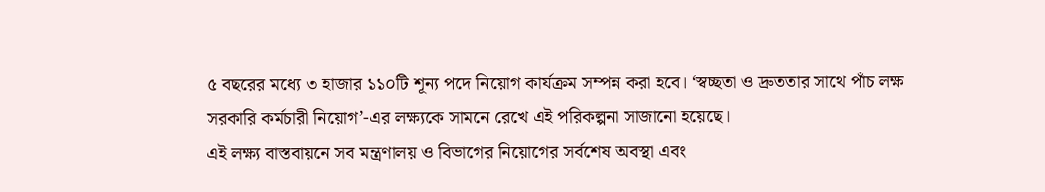৫ বছরের মধ্যে ৩ হাজার ১১০টি শূন্য পদে নিয়োগ কার্যক্রম সম্পন্ন করা হবে। ‘স্বচ্ছতা ও দ্রুততার সাথে পাঁচ লক্ষ সরকারি কর্মচারী নিয়োগ’-এর লক্ষ্যকে সামনে রেখে এই পরিকল্পনা সাজানো হয়েছে।
এই লক্ষ্য বাস্তবায়নে সব মন্ত্রণালয় ও বিভাগের নিয়োগের সর্বশেষ অবস্থা এবং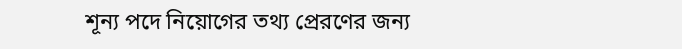শূন্য পদে নিয়োগের তথ্য প্রেরণের জন্য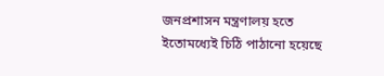জনপ্রশাসন মন্ত্রণালয় হতে ইতোমধ্যেই চিঠি পাঠানো হয়েছে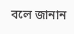বলে জানান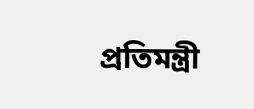প্রতিমন্ত্রী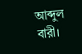আব্দুল বারী।